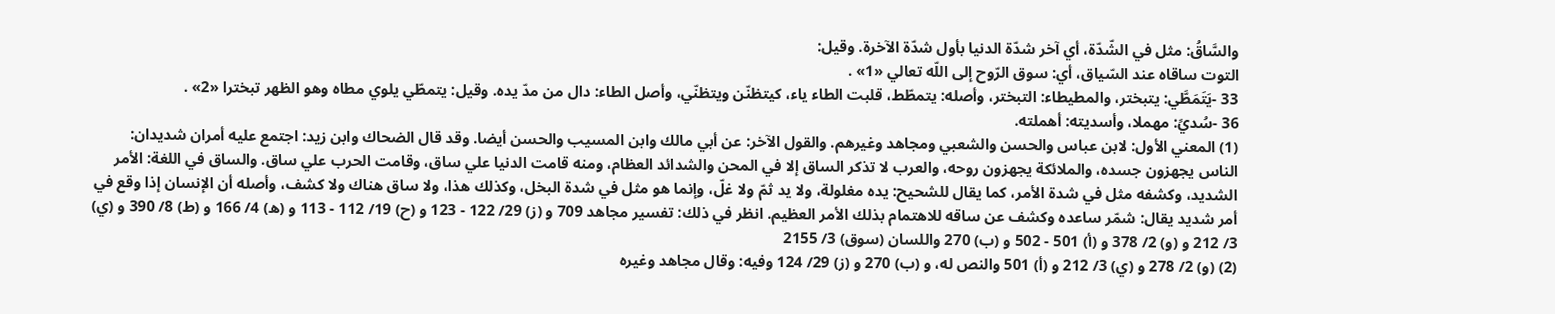والسَّاقُ: مثل في الشّدّة، أي آخر شدّة الدنيا بأول شدّة الآخرة. وقيل:
التوت ساقاه عند السّياق، أي: سوق الرّوح إلى اللّه تعالي «1» .
33 -يَتَمَطَّي: يتبختر، والمطيطاء: التبختر، وأصله: يتمطّط، قلبت الطاء ياء، كيتظنّن ويتظنّي، وأصل الطاء: دال من مدّ يده. وقيل: يتمطّي يلوي مطاه وهو الظهر تبخترا «2» .
36 -سُديً: مهملا، وأسديته: أهملته.
(1) المعني الأول: لابن عباس والحسن والشعبي ومجاهد وغيرهم. والقول الآخر: عن أبي مالك وابن المسيب والحسن أيضا. وقد قال الضحاك وابن زيد: اجتمع عليه أمران شديدان: الناس يجهزون جسده، والملائكة يجهزون روحه، والعرب لا تذكر الساق إلا في المحن والشدائد العظام، ومنه قامت الدنيا علي ساق، وقامت الحرب علي ساق. والساق في اللغة: الأمر الشديد، وكشفه مثل في شدة الأمر، كما يقال للشحيح: يده مغلولة، ولا يد ثمّ ولا غلّ، وإنما هو مثل في شدة البخل، وكذلك هذا، ولا ساق هناك ولا كشف، وأصله أن الإنسان إذا وقع في أمر شديد يقال: شمّر ساعده وكشف عن ساقه للاهتمام بذلك الأمر العظيم. انظر في ذلك: تفسير مجاهد 709 و (ز) 29/ 122 - 123 و (ح) 19/ 112 - 113 و (ه) 4/ 166 و (ط) 8/ 390 و (ي) 3/ 212 و (و) 2/ 378 و (أ) 501 - 502 و (ب) 270 واللسان (سوق) 3/ 2155
(2) (و) 2/ 278 و (ي) 3/ 212 و (أ) 501 والنص له، و (ب) 270 و (ز) 29/ 124 وفيه: وقال مجاهد وغيره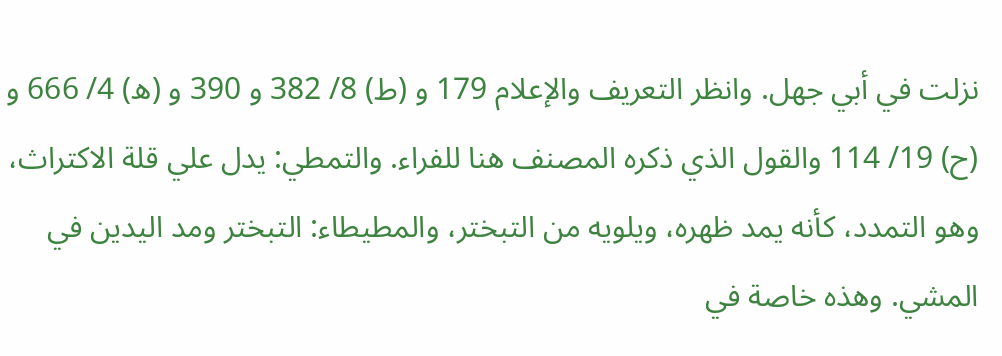نزلت في أبي جهل. وانظر التعريف والإعلام 179 و (ط) 8/ 382 و 390 و (ه) 4/ 666 و (ح) 19/ 114 والقول الذي ذكره المصنف هنا للفراء. والتمطي: يدل علي قلة الاكتراث، وهو التمدد، كأنه يمد ظهره، ويلويه من التبختر، والمطيطاء: التبختر ومد اليدين في المشي. وهذه خاصة في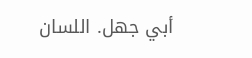أبي جهل. اللسان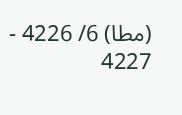(مطا) 6/ 4226 - 4227